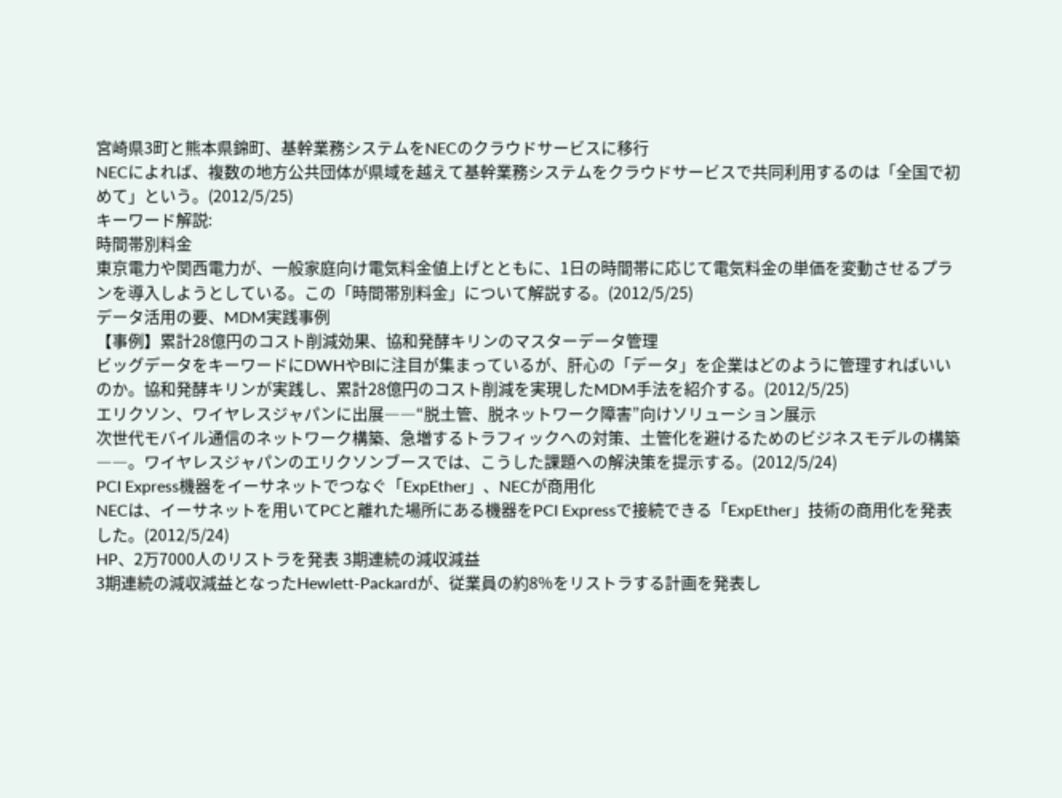宮崎県3町と熊本県錦町、基幹業務システムをNECのクラウドサービスに移行
NECによれば、複数の地方公共団体が県域を越えて基幹業務システムをクラウドサービスで共同利用するのは「全国で初めて」という。(2012/5/25)
キーワード解説:
時間帯別料金
東京電力や関西電力が、一般家庭向け電気料金値上げとともに、1日の時間帯に応じて電気料金の単価を変動させるプランを導入しようとしている。この「時間帯別料金」について解説する。(2012/5/25)
データ活用の要、MDM実践事例
【事例】累計28億円のコスト削減効果、協和発酵キリンのマスターデータ管理
ビッグデータをキーワードにDWHやBIに注目が集まっているが、肝心の「データ」を企業はどのように管理すればいいのか。協和発酵キリンが実践し、累計28億円のコスト削減を実現したMDM手法を紹介する。(2012/5/25)
エリクソン、ワイヤレスジャパンに出展――“脱土管、脱ネットワーク障害”向けソリューション展示
次世代モバイル通信のネットワーク構築、急増するトラフィックへの対策、土管化を避けるためのビジネスモデルの構築――。ワイヤレスジャパンのエリクソンブースでは、こうした課題への解決策を提示する。(2012/5/24)
PCI Express機器をイーサネットでつなぐ「ExpEther」、NECが商用化
NECは、イーサネットを用いてPCと離れた場所にある機器をPCI Expressで接続できる「ExpEther」技術の商用化を発表した。(2012/5/24)
HP、2万7000人のリストラを発表 3期連続の減収減益
3期連続の減収減益となったHewlett-Packardが、従業員の約8%をリストラする計画を発表し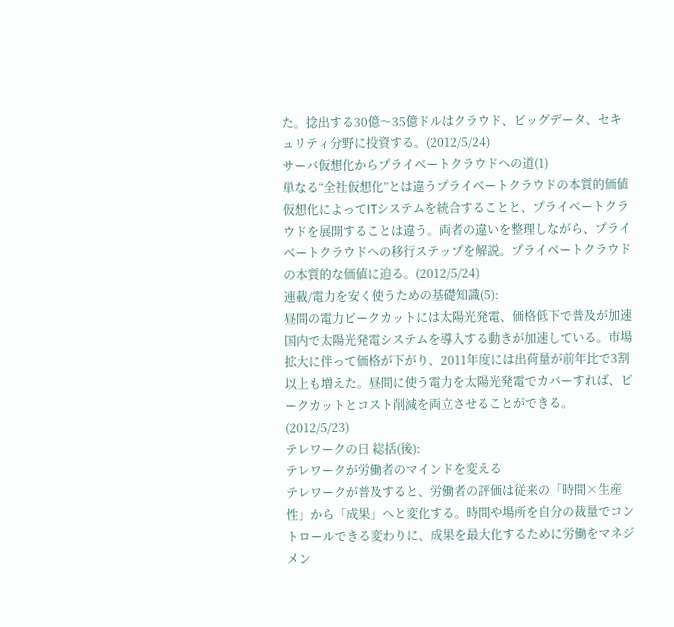た。捻出する30億〜35億ドルはクラウド、ビッグデータ、セキュリティ分野に投資する。(2012/5/24)
サーバ仮想化からプライベートクラウドへの道(1)
単なる“全社仮想化”とは違うプライベートクラウドの本質的価値
仮想化によってITシステムを統合することと、プライベートクラウドを展開することは違う。両者の違いを整理しながら、プライベートクラウドへの移行ステップを解説。プライベートクラウドの本質的な価値に迫る。(2012/5/24)
連載/電力を安く使うための基礎知識(5):
昼間の電力ピークカットには太陽光発電、価格低下で普及が加速
国内で太陽光発電システムを導入する動きが加速している。市場拡大に伴って価格が下がり、2011年度には出荷量が前年比で3割以上も増えた。昼間に使う電力を太陽光発電でカバーすれば、ピークカットとコスト削減を両立させることができる。(2012/5/23)
テレワークの日 総括(後):
テレワークが労働者のマインドを変える
テレワークが普及すると、労働者の評価は従来の「時間×生産性」から「成果」へと変化する。時間や場所を自分の裁量でコントロールできる変わりに、成果を最大化するために労働をマネジメン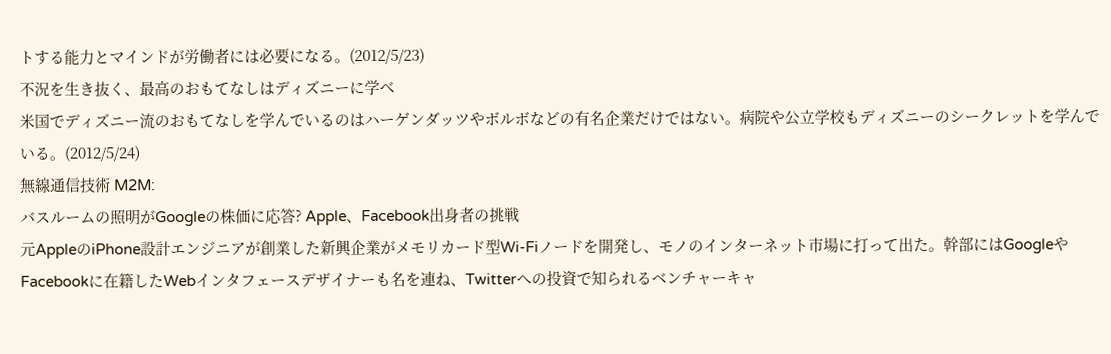トする能力とマインドが労働者には必要になる。(2012/5/23)
不況を生き抜く、最高のおもてなしはディズニーに学べ
米国でディズニー流のおもてなしを学んでいるのはハーゲンダッツやボルボなどの有名企業だけではない。病院や公立学校もディズニーのシークレットを学んでいる。(2012/5/24)
無線通信技術 M2M:
バスルームの照明がGoogleの株価に応答? Apple、Facebook出身者の挑戦
元AppleのiPhone設計エンジニアが創業した新興企業がメモリカード型Wi-Fiノードを開発し、モノのインターネット市場に打って出た。幹部にはGoogleやFacebookに在籍したWebインタフェースデザイナーも名を連ね、Twitterへの投資で知られるベンチャーキャ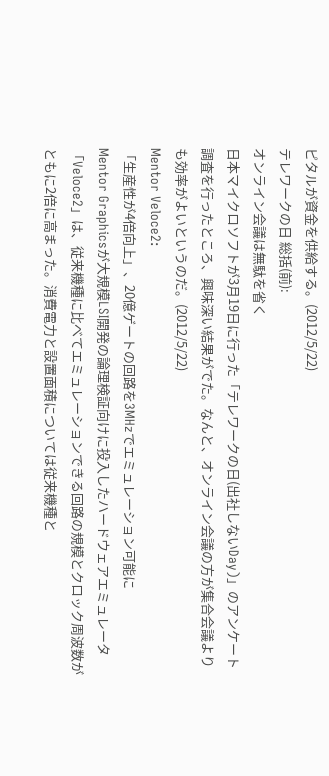ピタルが資金を供給する。(2012/5/22)
テレワークの日 総括(前):
オンライン会議は無駄を省く
日本マイクロソフトが3月19日に行った「テレワークの日(出社しないDay)」のアンケート調査を行ったところ、興味深い結果がでた。なんと、オンライン会議の方が集合会議よりも効率がよいというのだ。(2012/5/22)
Mentor Veloce2:
「生産性が4倍向上」、20億ゲートの回路を3MHzでエミュレーション可能に
Mentor Graphicsが大規模LSI開発の論理検証向けに投入したハードウェアエミュレータ「Veloce2」は、従来機種に比べてエミュレーションできる回路の規模とクロック周波数がともに2倍に高まった。消費電力と設置面積については従来機種と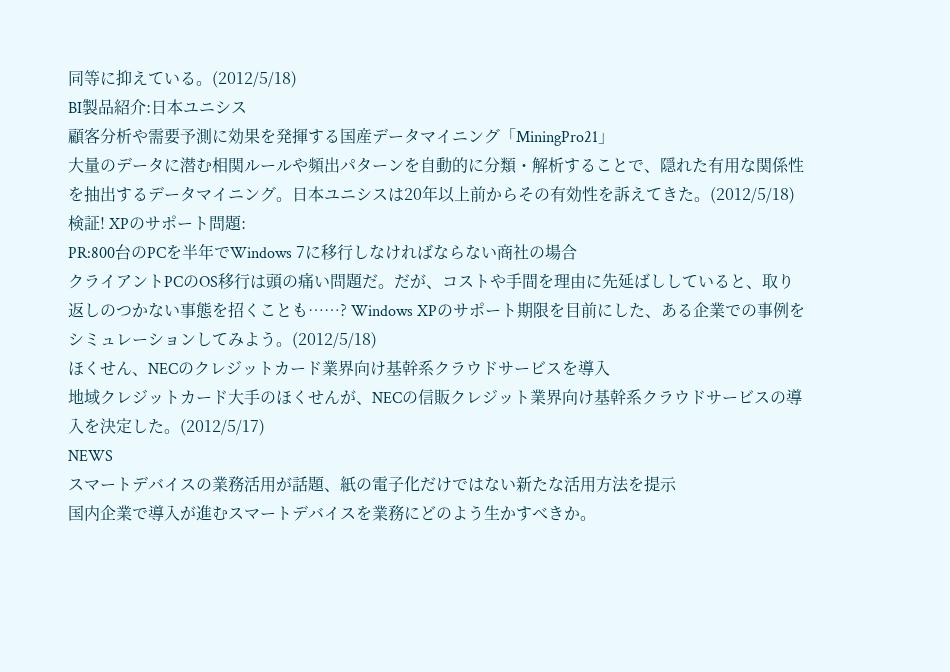同等に抑えている。(2012/5/18)
BI製品紹介:日本ユニシス
顧客分析や需要予測に効果を発揮する国産データマイニング「MiningPro21」
大量のデータに潜む相関ルールや頻出パターンを自動的に分類・解析することで、隠れた有用な関係性を抽出するデータマイニング。日本ユニシスは20年以上前からその有効性を訴えてきた。(2012/5/18)
検証! XPのサポート問題:
PR:800台のPCを半年でWindows 7に移行しなければならない商社の場合
クライアントPCのOS移行は頭の痛い問題だ。だが、コストや手間を理由に先延ばししていると、取り返しのつかない事態を招くことも……? Windows XPのサポート期限を目前にした、ある企業での事例をシミュレーションしてみよう。(2012/5/18)
ほくせん、NECのクレジットカード業界向け基幹系クラウドサービスを導入
地域クレジットカード大手のほくせんが、NECの信販クレジット業界向け基幹系クラウドサービスの導入を決定した。(2012/5/17)
NEWS
スマートデバイスの業務活用が話題、紙の電子化だけではない新たな活用方法を提示
国内企業で導入が進むスマートデバイスを業務にどのよう生かすべきか。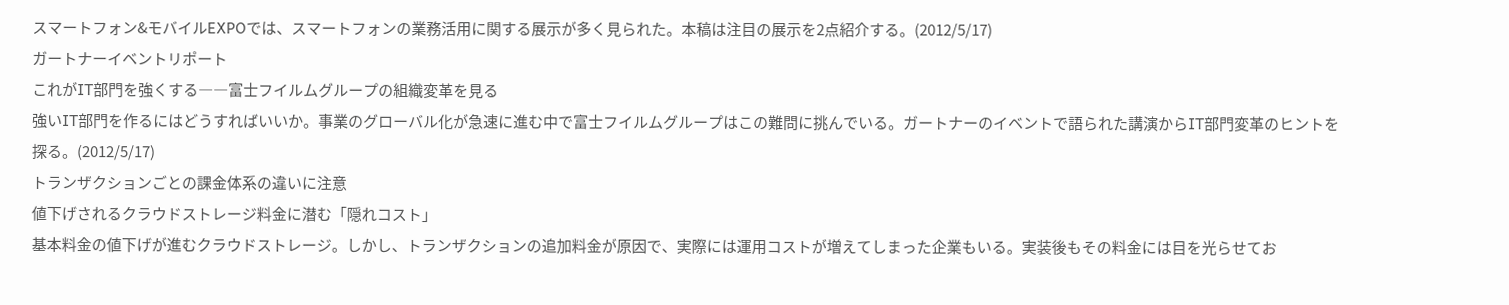スマートフォン&モバイルEXPOでは、スマートフォンの業務活用に関する展示が多く見られた。本稿は注目の展示を2点紹介する。(2012/5/17)
ガートナーイベントリポート
これがIT部門を強くする――富士フイルムグループの組織変革を見る
強いIT部門を作るにはどうすればいいか。事業のグローバル化が急速に進む中で富士フイルムグループはこの難問に挑んでいる。ガートナーのイベントで語られた講演からIT部門変革のヒントを探る。(2012/5/17)
トランザクションごとの課金体系の違いに注意
値下げされるクラウドストレージ料金に潜む「隠れコスト」
基本料金の値下げが進むクラウドストレージ。しかし、トランザクションの追加料金が原因で、実際には運用コストが増えてしまった企業もいる。実装後もその料金には目を光らせてお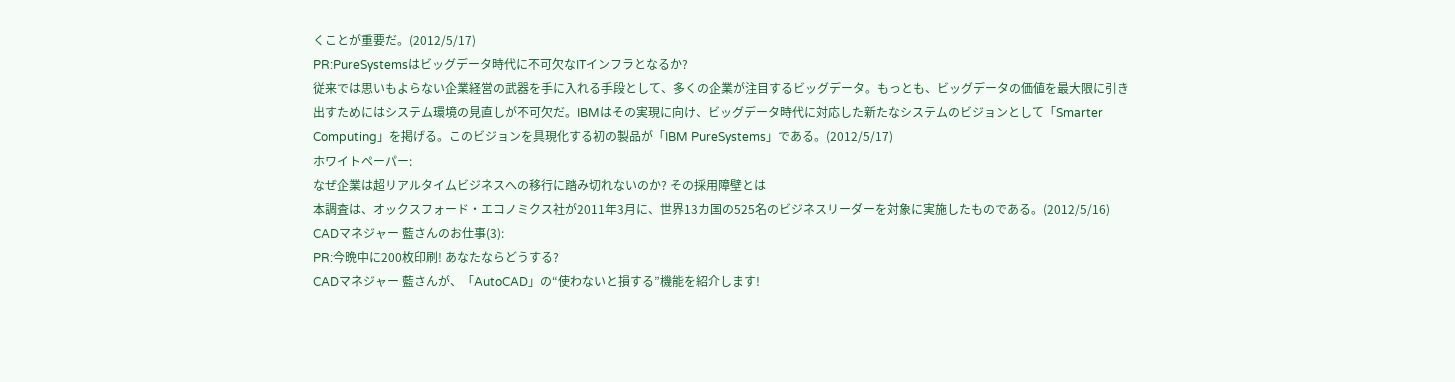くことが重要だ。(2012/5/17)
PR:PureSystemsはビッグデータ時代に不可欠なITインフラとなるか?
従来では思いもよらない企業経営の武器を手に入れる手段として、多くの企業が注目するビッグデータ。もっとも、ビッグデータの価値を最大限に引き出すためにはシステム環境の見直しが不可欠だ。IBMはその実現に向け、ビッグデータ時代に対応した新たなシステムのビジョンとして「Smarter Computing」を掲げる。このビジョンを具現化する初の製品が「IBM PureSystems」である。(2012/5/17)
ホワイトペーパー:
なぜ企業は超リアルタイムビジネスへの移行に踏み切れないのか? その採用障壁とは
本調査は、オックスフォード・エコノミクス社が2011年3月に、世界13カ国の525名のビジネスリーダーを対象に実施したものである。(2012/5/16)
CADマネジャー 藍さんのお仕事(3):
PR:今晩中に200枚印刷! あなたならどうする?
CADマネジャー 藍さんが、「AutoCAD」の“使わないと損する”機能を紹介します!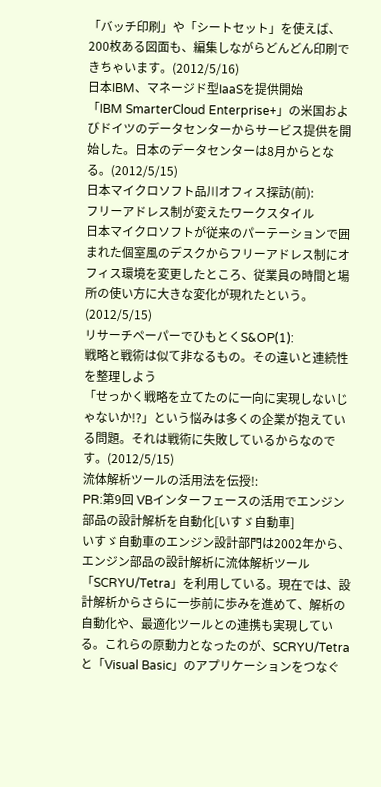「バッチ印刷」や「シートセット」を使えば、200枚ある図面も、編集しながらどんどん印刷できちゃいます。(2012/5/16)
日本IBM、マネージド型IaaSを提供開始
「IBM SmarterCloud Enterprise+」の米国およびドイツのデータセンターからサービス提供を開始した。日本のデータセンターは8月からとなる。(2012/5/15)
日本マイクロソフト品川オフィス探訪(前):
フリーアドレス制が変えたワークスタイル
日本マイクロソフトが従来のパーテーションで囲まれた個室風のデスクからフリーアドレス制にオフィス環境を変更したところ、従業員の時間と場所の使い方に大きな変化が現れたという。(2012/5/15)
リサーチペーパーでひもとくS&OP(1):
戦略と戦術は似て非なるもの。その違いと連続性を整理しよう
「せっかく戦略を立てたのに一向に実現しないじゃないか!?」という悩みは多くの企業が抱えている問題。それは戦術に失敗しているからなのです。(2012/5/15)
流体解析ツールの活用法を伝授!:
PR:第9回 VBインターフェースの活用でエンジン部品の設計解析を自動化[いすゞ自動車]
いすゞ自動車のエンジン設計部門は2002年から、エンジン部品の設計解析に流体解析ツール「SCRYU/Tetra」を利用している。現在では、設計解析からさらに一歩前に歩みを進めて、解析の自動化や、最適化ツールとの連携も実現している。これらの原動力となったのが、SCRYU/Tetraと「Visual Basic」のアプリケーションをつなぐ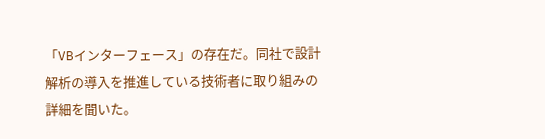「VBインターフェース」の存在だ。同社で設計解析の導入を推進している技術者に取り組みの詳細を聞いた。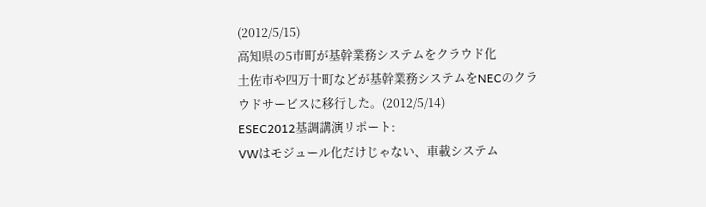(2012/5/15)
高知県の5市町が基幹業務システムをクラウド化
土佐市や四万十町などが基幹業務システムをNECのクラウドサービスに移行した。(2012/5/14)
ESEC2012基調講演リポート:
VWはモジュール化だけじゃない、車載システム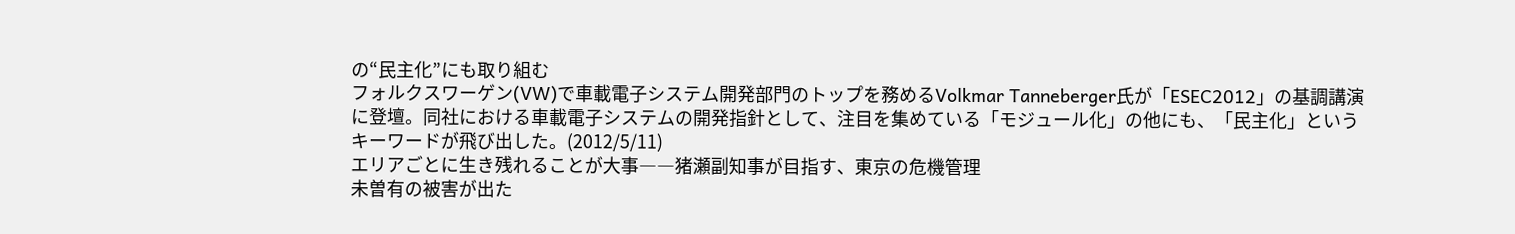の“民主化”にも取り組む
フォルクスワーゲン(VW)で車載電子システム開発部門のトップを務めるVolkmar Tanneberger氏が「ESEC2012」の基調講演に登壇。同社における車載電子システムの開発指針として、注目を集めている「モジュール化」の他にも、「民主化」というキーワードが飛び出した。(2012/5/11)
エリアごとに生き残れることが大事――猪瀬副知事が目指す、東京の危機管理
未曽有の被害が出た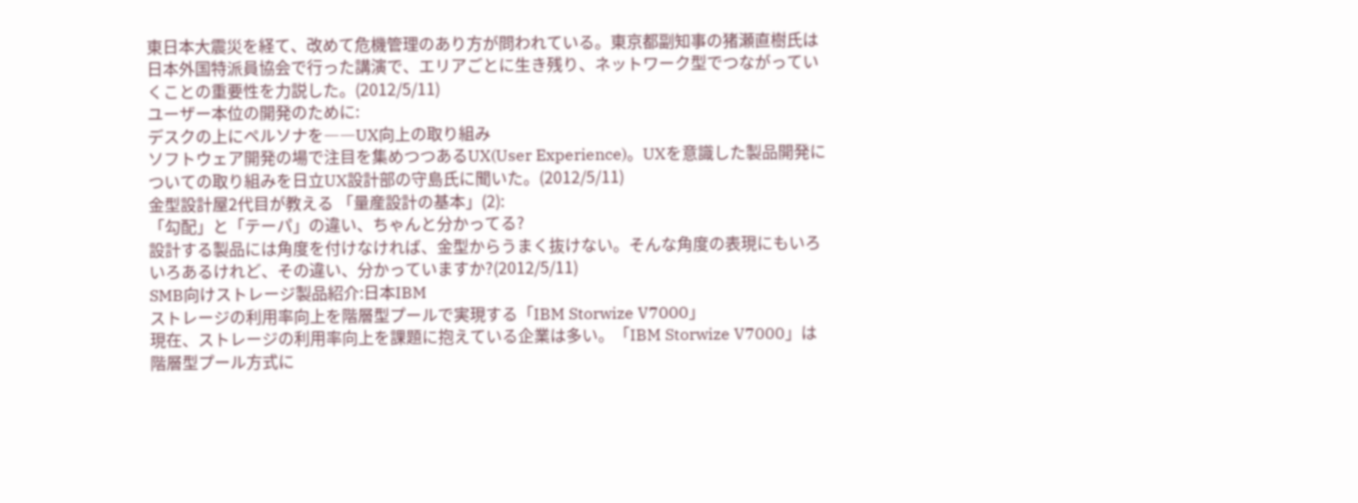東日本大震災を経て、改めて危機管理のあり方が問われている。東京都副知事の猪瀬直樹氏は日本外国特派員協会で行った講演で、エリアごとに生き残り、ネットワーク型でつながっていくことの重要性を力説した。(2012/5/11)
ユーザー本位の開発のために:
デスクの上にペルソナを――UX向上の取り組み
ソフトウェア開発の場で注目を集めつつあるUX(User Experience)。UXを意識した製品開発についての取り組みを日立UX設計部の守島氏に聞いた。(2012/5/11)
金型設計屋2代目が教える 「量産設計の基本」(2):
「勾配」と「テーパ」の違い、ちゃんと分かってる?
設計する製品には角度を付けなければ、金型からうまく抜けない。そんな角度の表現にもいろいろあるけれど、その違い、分かっていますか?(2012/5/11)
SMB向けストレージ製品紹介:日本IBM
ストレージの利用率向上を階層型プールで実現する「IBM Storwize V7000」
現在、ストレージの利用率向上を課題に抱えている企業は多い。「IBM Storwize V7000」は階層型プール方式に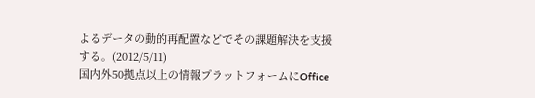よるデータの動的再配置などでその課題解決を支援する。(2012/5/11)
国内外50拠点以上の情報プラットフォームにOffice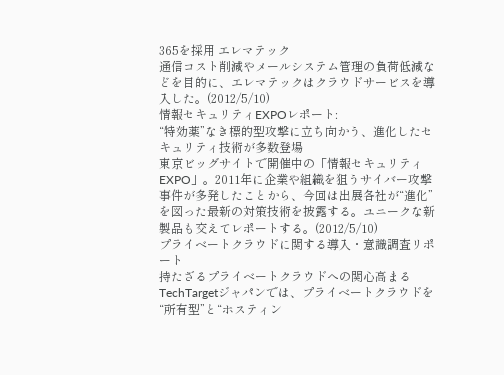365を採用 エレマテック
通信コスト削減やメールシステム管理の負荷低減などを目的に、エレマテックはクラウドサービスを導入した。(2012/5/10)
情報セキュリティEXPOレポート:
“特効薬”なき標的型攻撃に立ち向かう、進化したセキュリティ技術が多数登場
東京ビッグサイトで開催中の「情報セキュリティEXPO」。2011年に企業や組織を狙うサイバー攻撃事件が多発したことから、今回は出展各社が“進化”を図った最新の対策技術を披露する。ユニークな新製品も交えてレポートする。(2012/5/10)
プライベートクラウドに関する導入・意識調査リポート
持たざるプライベートクラウドへの関心高まる
TechTargetジャパンでは、プライベートクラウドを“所有型”と“ホスティン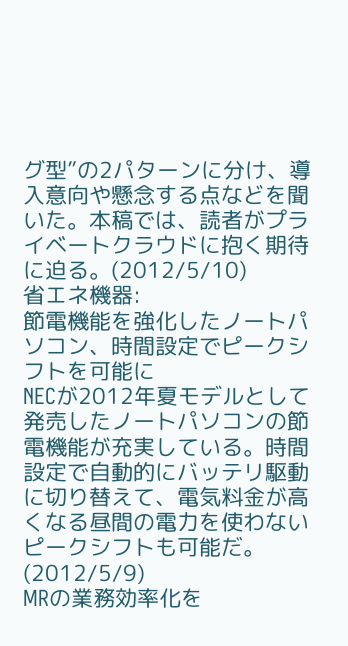グ型”の2パターンに分け、導入意向や懸念する点などを聞いた。本稿では、読者がプライベートクラウドに抱く期待に迫る。(2012/5/10)
省エネ機器:
節電機能を強化したノートパソコン、時間設定でピークシフトを可能に
NECが2012年夏モデルとして発売したノートパソコンの節電機能が充実している。時間設定で自動的にバッテリ駆動に切り替えて、電気料金が高くなる昼間の電力を使わないピークシフトも可能だ。(2012/5/9)
MRの業務効率化を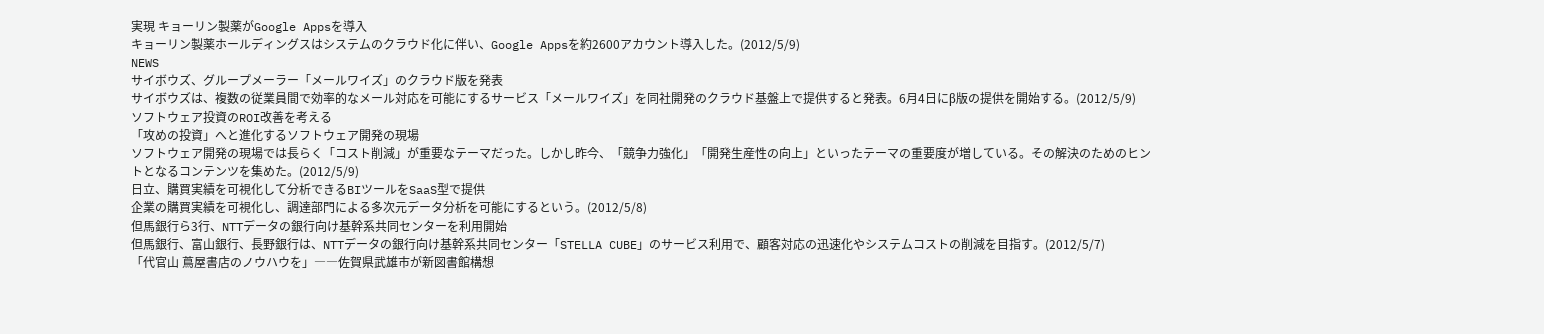実現 キョーリン製薬がGoogle Appsを導入
キョーリン製薬ホールディングスはシステムのクラウド化に伴い、Google Appsを約2600アカウント導入した。(2012/5/9)
NEWS
サイボウズ、グループメーラー「メールワイズ」のクラウド版を発表
サイボウズは、複数の従業員間で効率的なメール対応を可能にするサービス「メールワイズ」を同社開発のクラウド基盤上で提供すると発表。6月4日にβ版の提供を開始する。(2012/5/9)
ソフトウェア投資のROI改善を考える
「攻めの投資」へと進化するソフトウェア開発の現場
ソフトウェア開発の現場では長らく「コスト削減」が重要なテーマだった。しかし昨今、「競争力強化」「開発生産性の向上」といったテーマの重要度が増している。その解決のためのヒントとなるコンテンツを集めた。(2012/5/9)
日立、購買実績を可視化して分析できるBIツールをSaaS型で提供
企業の購買実績を可視化し、調達部門による多次元データ分析を可能にするという。(2012/5/8)
但馬銀行ら3行、NTTデータの銀行向け基幹系共同センターを利用開始
但馬銀行、富山銀行、長野銀行は、NTTデータの銀行向け基幹系共同センター「STELLA CUBE」のサービス利用で、顧客対応の迅速化やシステムコストの削減を目指す。(2012/5/7)
「代官山 蔦屋書店のノウハウを」――佐賀県武雄市が新図書館構想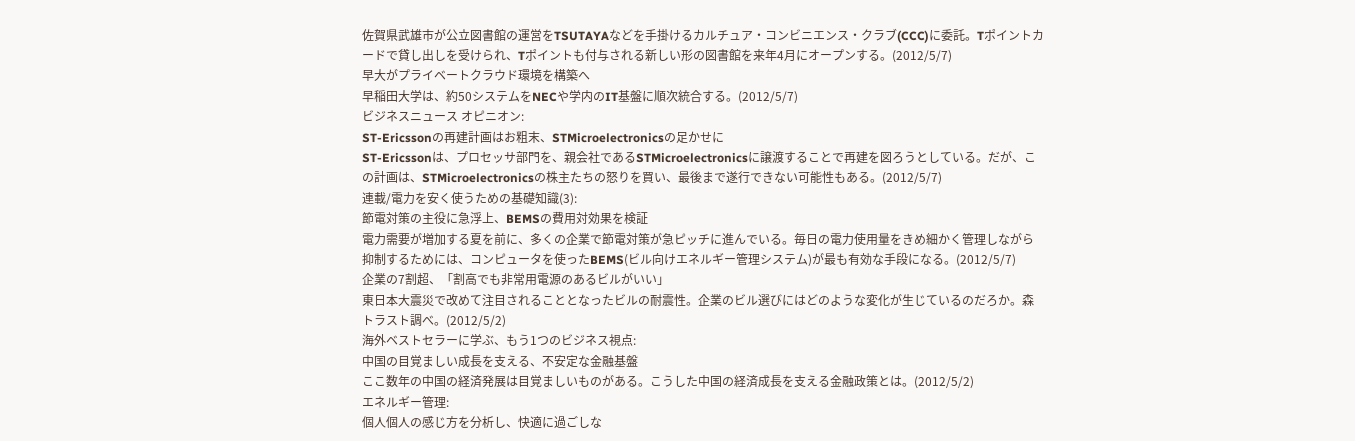佐賀県武雄市が公立図書館の運営をTSUTAYAなどを手掛けるカルチュア・コンビニエンス・クラブ(CCC)に委託。Tポイントカードで貸し出しを受けられ、Tポイントも付与される新しい形の図書館を来年4月にオープンする。(2012/5/7)
早大がプライベートクラウド環境を構築へ
早稲田大学は、約50システムをNECや学内のIT基盤に順次統合する。(2012/5/7)
ビジネスニュース オピニオン:
ST-Ericssonの再建計画はお粗末、STMicroelectronicsの足かせに
ST-Ericssonは、プロセッサ部門を、親会社であるSTMicroelectronicsに譲渡することで再建を図ろうとしている。だが、この計画は、STMicroelectronicsの株主たちの怒りを買い、最後まで遂行できない可能性もある。(2012/5/7)
連載/電力を安く使うための基礎知識(3):
節電対策の主役に急浮上、BEMSの費用対効果を検証
電力需要が増加する夏を前に、多くの企業で節電対策が急ピッチに進んでいる。毎日の電力使用量をきめ細かく管理しながら抑制するためには、コンピュータを使ったBEMS(ビル向けエネルギー管理システム)が最も有効な手段になる。(2012/5/7)
企業の7割超、「割高でも非常用電源のあるビルがいい」
東日本大震災で改めて注目されることとなったビルの耐震性。企業のビル選びにはどのような変化が生じているのだろか。森トラスト調べ。(2012/5/2)
海外ベストセラーに学ぶ、もう1つのビジネス視点:
中国の目覚ましい成長を支える、不安定な金融基盤
ここ数年の中国の経済発展は目覚ましいものがある。こうした中国の経済成長を支える金融政策とは。(2012/5/2)
エネルギー管理:
個人個人の感じ方を分析し、快適に過ごしな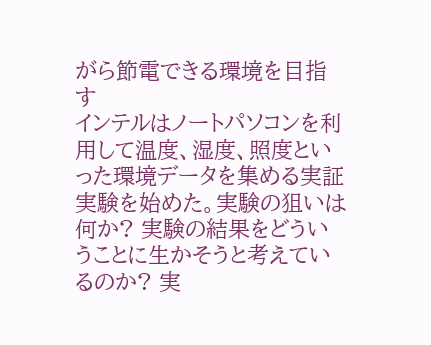がら節電できる環境を目指す
インテルはノートパソコンを利用して温度、湿度、照度といった環境データを集める実証実験を始めた。実験の狙いは何か? 実験の結果をどういうことに生かそうと考えているのか? 実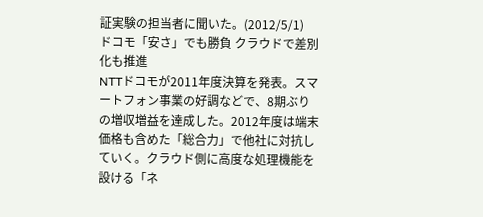証実験の担当者に聞いた。(2012/5/1)
ドコモ「安さ」でも勝負 クラウドで差別化も推進
NTTドコモが2011年度決算を発表。スマートフォン事業の好調などで、8期ぶりの増収増益を達成した。2012年度は端末価格も含めた「総合力」で他社に対抗していく。クラウド側に高度な処理機能を設ける「ネ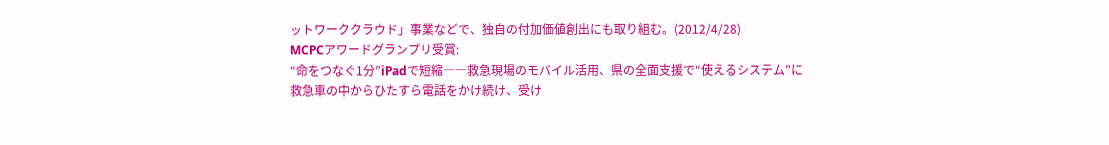ットワーククラウド」事業などで、独自の付加価値創出にも取り組む。(2012/4/28)
MCPCアワードグランプリ受賞:
“命をつなぐ1分”iPadで短縮――救急現場のモバイル活用、県の全面支援で“使えるシステム”に
救急車の中からひたすら電話をかけ続け、受け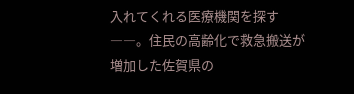入れてくれる医療機関を探す――。住民の高齢化で救急搬送が増加した佐賀県の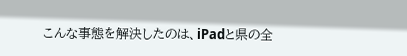こんな事態を解決したのは、iPadと県の全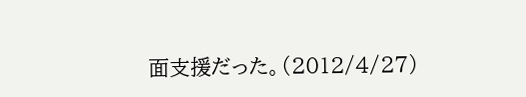面支援だった。(2012/4/27)